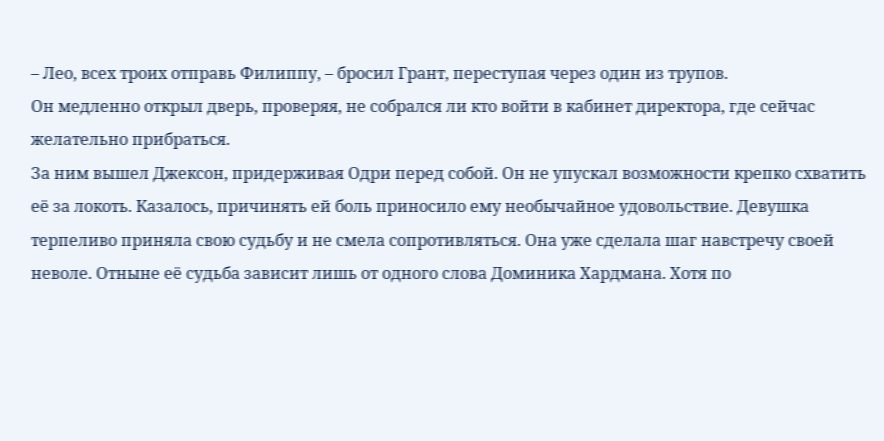– Лео, всех троих отправь Филиппу, – бросил Грант, переступая через один из трупов.
Он медленно открыл дверь, проверяя, не собрался ли кто войти в кабинет директора, где сейчас желательно прибраться.
За ним вышел Джексон, придерживая Одри перед собой. Он не упускал возможности крепко схватить её за локоть. Казалось, причинять ей боль приносило ему необычайное удовольствие. Девушка терпеливо приняла свою судьбу и не смела сопротивляться. Она уже сделала шаг навстречу своей неволе. Отныне её судьба зависит лишь от одного слова Доминика Хардмана. Хотя по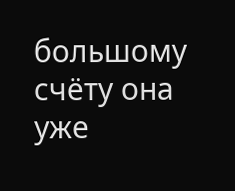большому счёту она уже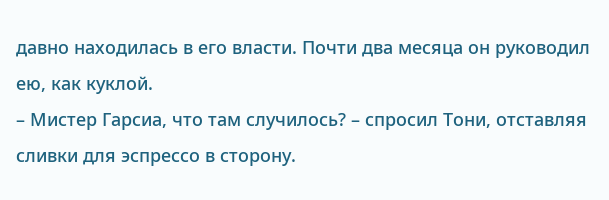давно находилась в его власти. Почти два месяца он руководил ею, как куклой.
– Мистер Гарсиа, что там случилось? – спросил Тони, отставляя сливки для эспрессо в сторону.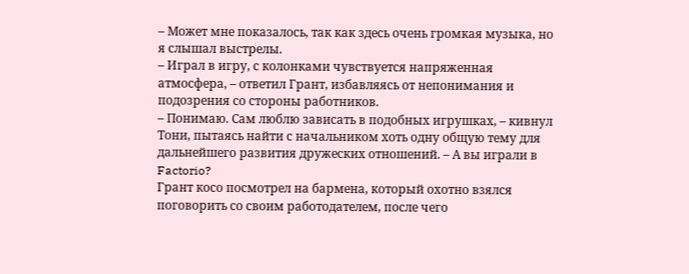– Может мне показалось, так как здесь очень громкая музыка, но я слышал выстрелы.
– Играл в игру, с колонками чувствуется напряженная атмосфера, – ответил Грант, избавляясь от непонимания и подозрения со стороны работников.
– Понимаю. Сам люблю зависать в подобных игрушках, – кивнул Тони, пытаясь найти с начальником хоть одну общую тему для дальнейшего развития дружеских отношений. – А вы играли в Factorio?
Грант косо посмотрел на бармена, который охотно взялся поговорить со своим работодателем, после чего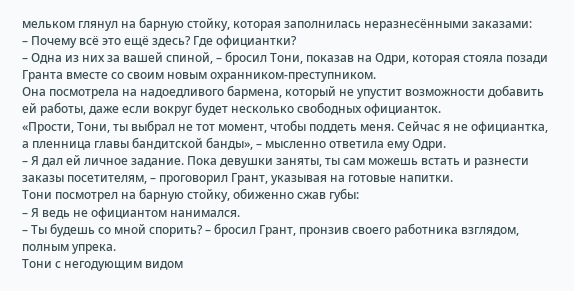мельком глянул на барную стойку, которая заполнилась неразнесёнными заказами:
– Почему всё это ещё здесь? Где официантки?
– Одна из них за вашей спиной, – бросил Тони, показав на Одри, которая стояла позади Гранта вместе со своим новым охранником-преступником.
Она посмотрела на надоедливого бармена, который не упустит возможности добавить ей работы, даже если вокруг будет несколько свободных официанток.
«Прости, Тони, ты выбрал не тот момент, чтобы поддеть меня. Сейчас я не официантка, а пленница главы бандитской банды», – мысленно ответила ему Одри.
– Я дал ей личное задание. Пока девушки заняты, ты сам можешь встать и разнести заказы посетителям, – проговорил Грант, указывая на готовые напитки.
Тони посмотрел на барную стойку, обиженно сжав губы:
– Я ведь не официантом нанимался.
– Ты будешь со мной спорить? – бросил Грант, пронзив своего работника взглядом, полным упрека.
Тони с негодующим видом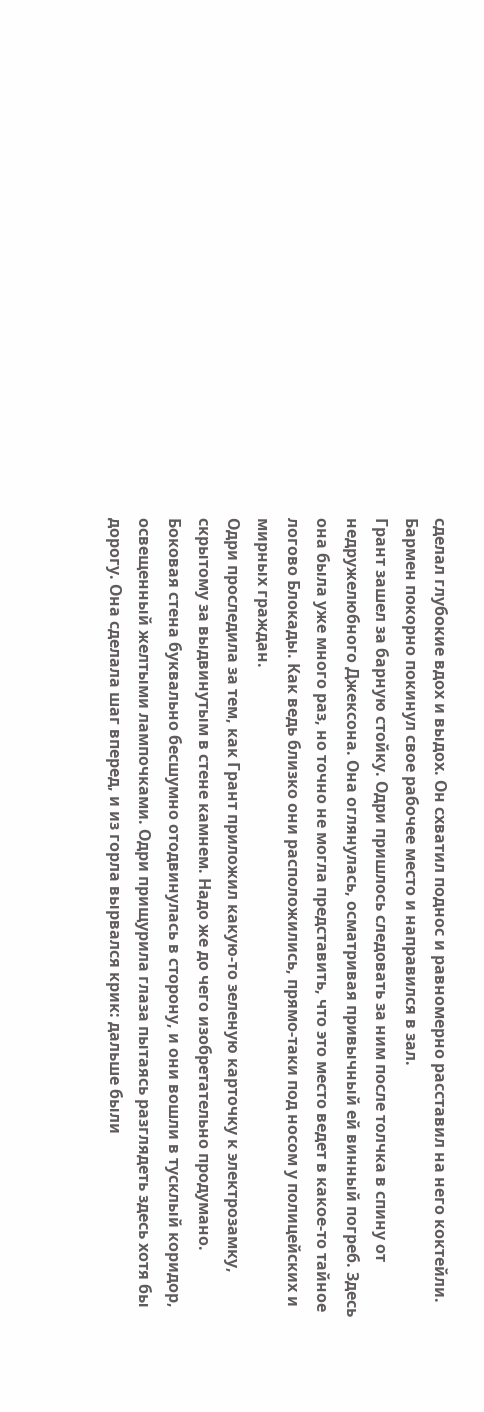сделал глубокие вдох и выдох. Он схватил поднос и равномерно расставил на него коктейли. Бармен покорно покинул свое рабочее место и направился в зал.
Грант зашел за барную стойку. Одри пришлось следовать за ним после толчка в спину от недружелюбного Джексона. Она оглянулась, осматривая привычный ей винный погреб. Здесь она была уже много раз, но точно не могла представить, что это место ведет в какое-то тайное логово Блокады. Как ведь близко они расположились, прямо-таки под носом у полицейских и мирных граждан.
Одри проследила за тем, как Грант приложил какую-то зеленую карточку к электрозамку, скрытому за выдвинутым в стене камнем. Надо же до чего изобретательно продумано. Боковая стена буквально бесшумно отодвинулась в сторону, и они вошли в тусклый коридор, освещенный желтыми лампочками. Одри прищурила глаза пытаясь разглядеть здесь хотя бы дорогу. Она сделала шаг вперед, и из горла вырвался крик: дальше были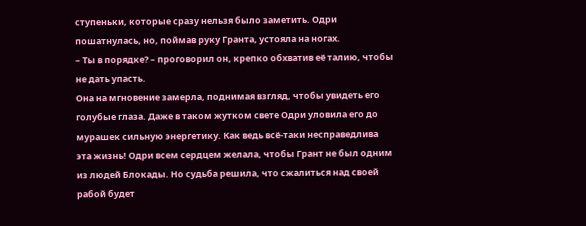ступеньки, которые сразу нельзя было заметить. Одри пошатнулась, но, поймав руку Гранта, устояла на ногах.
– Ты в порядке? – проговорил он, крепко обхватив её талию, чтобы не дать упасть.
Она на мгновение замерла, поднимая взгляд, чтобы увидеть его голубые глаза. Даже в таком жутком свете Одри уловила его до мурашек сильную энергетику. Как ведь всё-таки несправедлива эта жизнь! Одри всем сердцем желала, чтобы Грант не был одним из людей Блокады. Но судьба решила, что сжалиться над своей рабой будет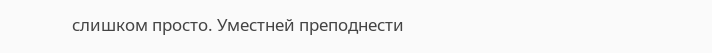слишком просто. Уместней преподнести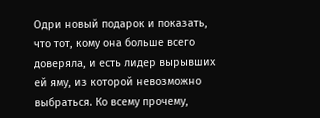Одри новый подарок и показать, что тот, кому она больше всего доверяла, и есть лидер вырывших ей яму, из которой невозможно выбраться. Ко всему прочему,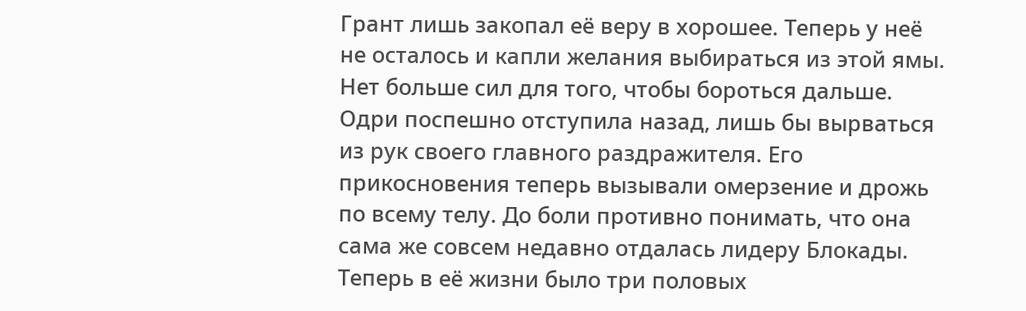Грант лишь закопал её веру в хорошее. Теперь у неё не осталось и капли желания выбираться из этой ямы. Нет больше сил для того, чтобы бороться дальше.
Одри поспешно отступила назад, лишь бы вырваться из рук своего главного раздражителя. Его прикосновения теперь вызывали омерзение и дрожь по всему телу. До боли противно понимать, что она сама же совсем недавно отдалась лидеру Блокады. Теперь в её жизни было три половых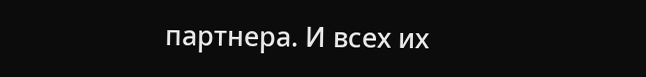партнера. И всех их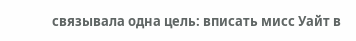связывала одна цель: вписать мисс Уайт в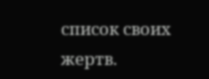список своих жертв.